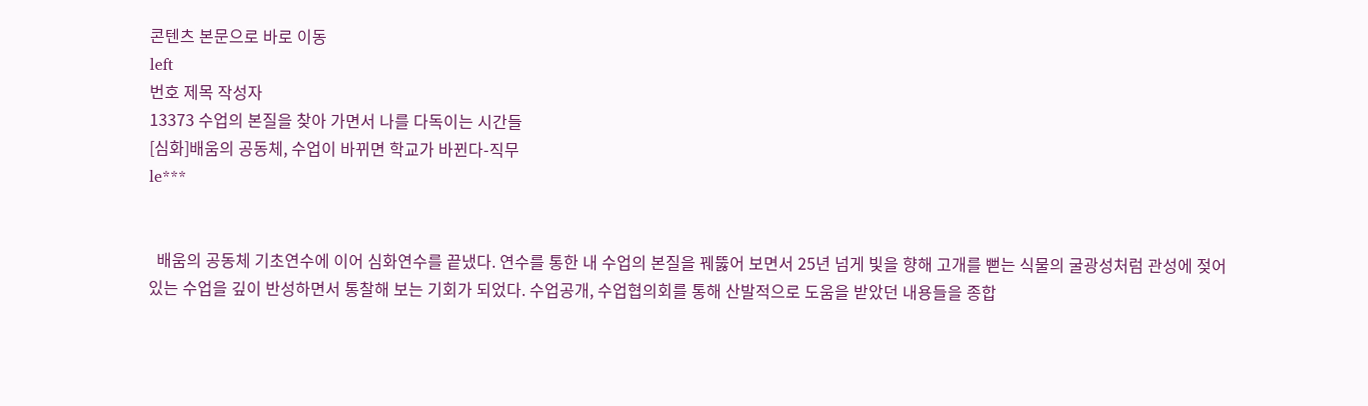콘텐츠 본문으로 바로 이동
left
번호 제목 작성자
13373 수업의 본질을 찾아 가면서 나를 다독이는 시간들
[심화]배움의 공동체, 수업이 바뀌면 학교가 바뀐다-직무
le***


  배움의 공동체 기초연수에 이어 심화연수를 끝냈다. 연수를 통한 내 수업의 본질을 꿰뚫어 보면서 25년 넘게 빛을 향해 고개를 뻗는 식물의 굴광성처럼 관성에 젖어 있는 수업을 깊이 반성하면서 통찰해 보는 기회가 되었다. 수업공개, 수업협의회를 통해 산발적으로 도움을 받았던 내용들을 종합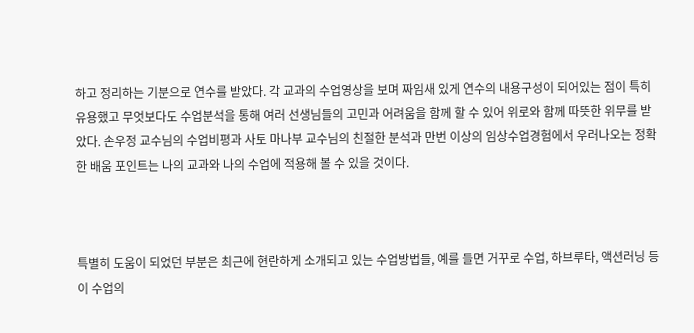하고 정리하는 기분으로 연수를 받았다. 각 교과의 수업영상을 보며 짜임새 있게 연수의 내용구성이 되어있는 점이 특히 유용했고 무엇보다도 수업분석을 통해 여러 선생님들의 고민과 어려움을 함께 할 수 있어 위로와 함께 따뜻한 위무를 받았다. 손우정 교수님의 수업비평과 사토 마나부 교수님의 친절한 분석과 만번 이상의 임상수업경험에서 우러나오는 정확한 배움 포인트는 나의 교과와 나의 수업에 적용해 볼 수 있을 것이다.



특별히 도움이 되었던 부분은 최근에 현란하게 소개되고 있는 수업방법들, 예를 들면 거꾸로 수업, 하브루타, 액션러닝 등이 수업의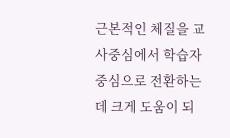근본적인 체질을 교사중심에서 학습자중심으로 전환하는데 크게 도움이 되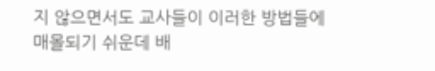지 않으면서도 교사들이 이러한 방법들에 매몰되기 쉬운데 배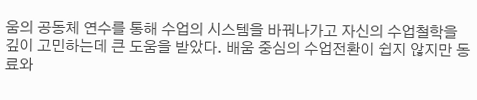움의 공동체 연수를 통해 수업의 시스템을 바꿔나가고 자신의 수업철학을 깊이 고민하는데 큰 도움을 받았다. 배움 중심의 수업전환이 쉽지 않지만 동료와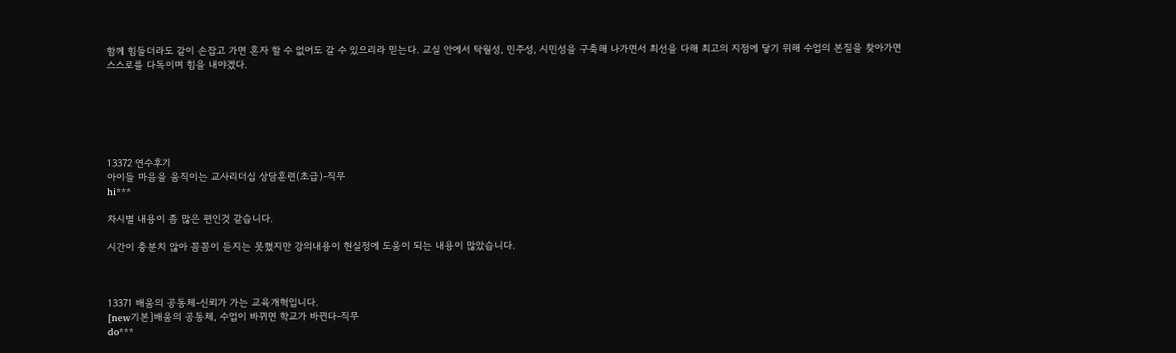함께 힘들더라도 같이 손잡고 가면 혼자 할 수 없어도 갈 수 있으리라 믿는다. 교실 안에서 탁월성, 민주성, 시민성을 구축해 나가면서 최선을 다해 최고의 지점에 닿기 위해 수업의 본질을 찾아가면 스스로를 다독이며 힘을 내야겠다.






13372 연수후기
아이들 마음을 움직이는 교사리더십 상담훈련(초급)-직무
hi***

차시별 내용이 좀 많은 편인것 같습니다.

시간이 충분치 않아 꼼꼼이 듣지는 못했지만 강의내용이 현실정에 도움이 되는 내용이 많았습니다.



13371 배움의 공동체-신뢰가 가는 교육개혁입니다.
[new기본]배움의 공동체, 수업이 바뀌면 학교가 바뀐다-직무
do***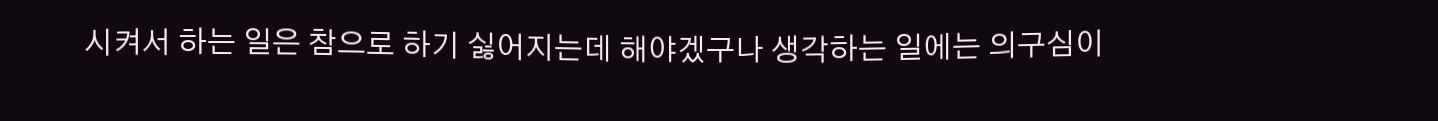시켜서 하는 일은 참으로 하기 싫어지는데 해야겠구나 생각하는 일에는 의구심이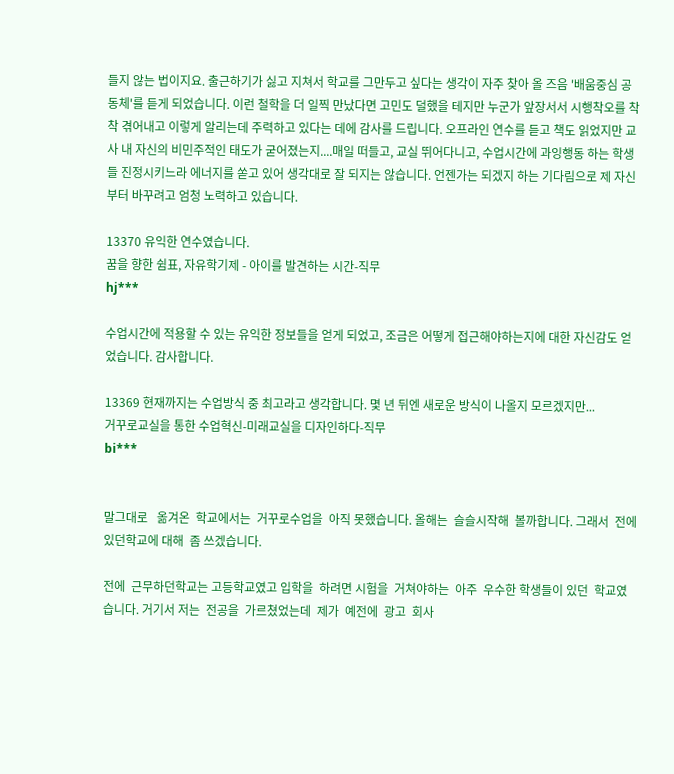들지 않는 법이지요. 출근하기가 싫고 지쳐서 학교를 그만두고 싶다는 생각이 자주 찾아 올 즈음 '배움중심 공동체'를 듣게 되었습니다. 이런 철학을 더 일찍 만났다면 고민도 덜했을 테지만 누군가 앞장서서 시행착오를 착착 겪어내고 이렇게 알리는데 주력하고 있다는 데에 감사를 드립니다. 오프라인 연수를 듣고 책도 읽었지만 교사 내 자신의 비민주적인 태도가 굳어졌는지....매일 떠들고, 교실 뛰어다니고, 수업시간에 과잉행동 하는 학생들 진정시키느라 에너지를 쏟고 있어 생각대로 잘 되지는 않습니다. 언젠가는 되겠지 하는 기다림으로 제 자신부터 바꾸려고 엄청 노력하고 있습니다.

13370 유익한 연수였습니다.
꿈을 향한 쉼표, 자유학기제 - 아이를 발견하는 시간-직무
hj***

수업시간에 적용할 수 있는 유익한 정보들을 얻게 되었고, 조금은 어떻게 접근해야하는지에 대한 자신감도 얻었습니다. 감사합니다.

13369 현재까지는 수업방식 중 최고라고 생각합니다. 몇 년 뒤엔 새로운 방식이 나올지 모르겠지만...
거꾸로교실을 통한 수업혁신-미래교실을 디자인하다-직무
bi***


말그대로   옮겨온  학교에서는  거꾸로수업을  아직 못했습니다. 올해는  슬슬시작해  볼까합니다. 그래서  전에  있던학교에 대해  좀 쓰겠습니다.

전에  근무하던학교는 고등학교였고 입학을  하려면 시험을  거쳐야하는  아주  우수한 학생들이 있던  학교였습니다. 거기서 저는  전공을  가르쳤었는데  제가  예전에  광고  회사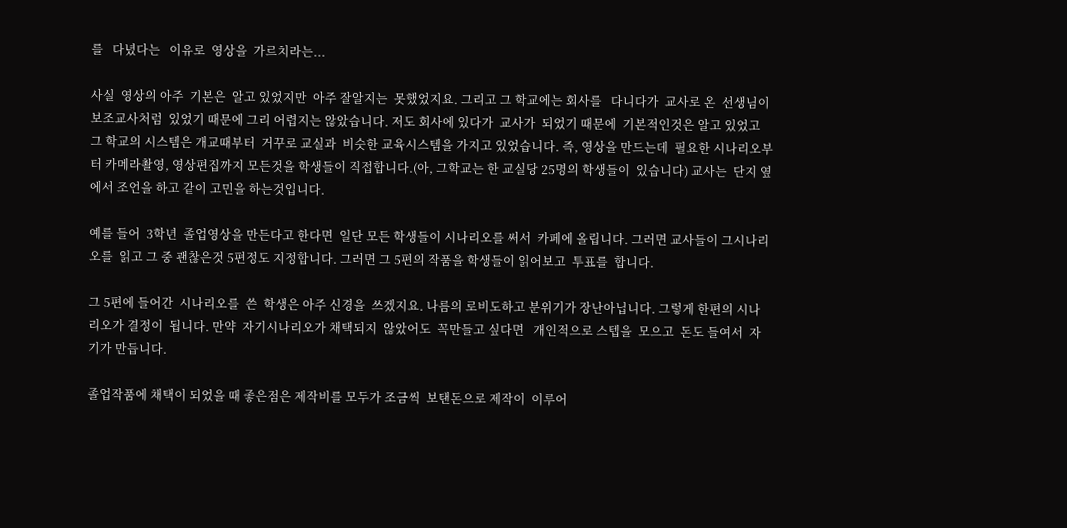를   다녔다는   이유로  영상을  가르치라는...

사실  영상의 아주  기본은  알고 있었지만  아주 잘알지는  못했었지요. 그리고 그 학교에는 회사를   다니다가  교사로 온  선생님이  보조교사처럼  있었기 때문에 그리 어렵지는 않았습니다. 저도 회사에 있다가  교사가  되었기 때문에  기본적인것은 알고 있었고 그 학교의 시스템은 개교때부터  거꾸로 교실과  비슷한 교육시스템을 가지고 있었습니다. 즉, 영상을 만드는데  필요한 시나리오부터 카메라촬영, 영상편집까지 모든것을 학생들이 직접합니다.(아, 그학교는 한 교실당 25명의 학생들이  있습니다) 교사는  단지 옆에서 조언을 하고 같이 고민을 하는것입니다.

예를 들어  3학년  졸업영상을 만든다고 한다면  일단 모든 학생들이 시나리오를 써서  카페에 올립니다. 그러면 교사들이 그시나리오를  읽고 그 중 괜찮은것 5편정도 지정합니다. 그러면 그 5편의 작품을 학생들이 읽어보고  투표를  합니다.

그 5편에 들어간  시나리오를  쓴  학생은 아주 신경을  쓰겠지요. 나름의 로비도하고 분위기가 장난아닙니다. 그렇게 한편의 시나리오가 결정이  됩니다. 만약  자기시나리오가 채택되지  않았어도  꼭만들고 싶다면   개인적으로 스텝을  모으고  돈도 들여서  자기가 만듭니다.

졸업작품에 채택이 되었을 때 좋은점은 제작비를 모두가 조금씩  보탠돈으로 제작이  이루어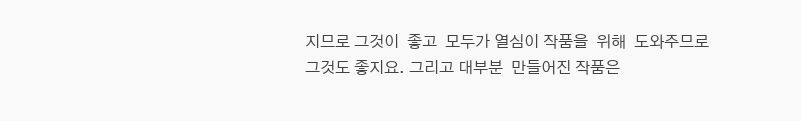지므로 그것이  좋고  모두가 열심이 작품을  위해  도와주므로  그것도 좋지요. 그리고 대부분  만들어진 작품은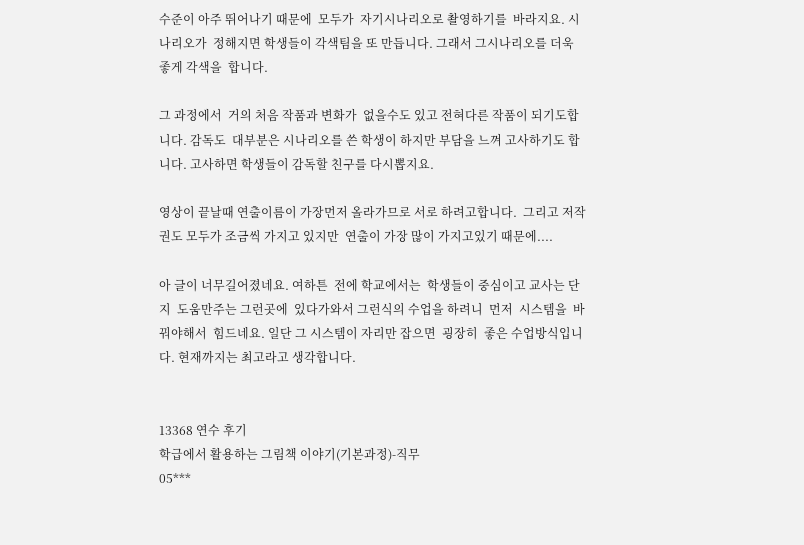수준이 아주 뛰어나기 때문에  모두가  자기시나리오로 촬영하기를  바라지요. 시나리오가  정해지면 학생들이 각색팀을 또 만듭니다. 그래서 그시나리오를 더욱 좋게 각색을  합니다.

그 과정에서  거의 처음 작품과 변화가  없을수도 있고 전혀다른 작품이 되기도합니다. 감독도  대부분은 시나리오를 쓴 학생이 하지만 부담을 느껴 고사하기도 합니다. 고사하면 학생들이 감독할 친구를 다시뽑지요.

영상이 끝날때 연출이름이 가장먼저 올라가므로 서로 하려고합니다.  그리고 저작권도 모두가 조금씩 가지고 있지만  연출이 가장 많이 가지고있기 때문에....

아 글이 너무길어졌네요. 여하튼  전에 학교에서는  학생들이 중심이고 교사는 단지  도움만주는 그런곳에  있다가와서 그런식의 수업을 하려니  먼저  시스템을  바꿔야해서  힘드네요. 일단 그 시스템이 자리만 잡으면  굉장히  좋은 수업방식입니다. 현재까지는 최고라고 생각합니다.


13368 연수 후기
학급에서 활용하는 그림책 이야기(기본과정)-직무
05***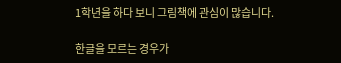1학년을 하다 보니 그림책에 관심이 많습니다.

한글을 모르는 경우가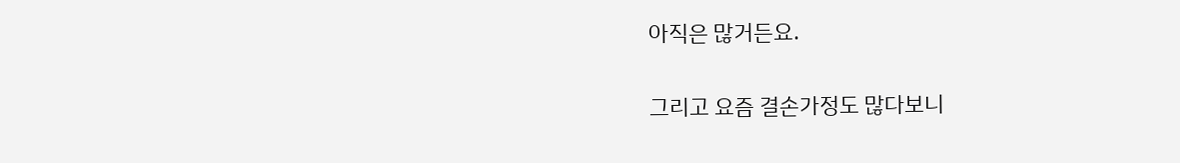아직은 많거든요.

그리고 요즘 결손가정도 많다보니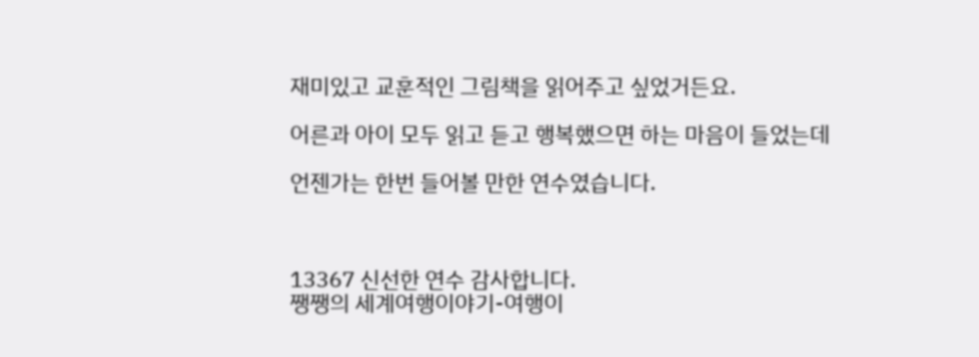재미있고 교훈적인 그림책을 읽어주고 싶었거든요.

어른과 아이 모두 읽고 듣고 행복했으면 하는 마음이 들었는데

언젠가는 한번 들어볼 만한 연수였습니다.



13367 신선한 연수 감사합니다.
쨍쨍의 세계여행이야기-여행이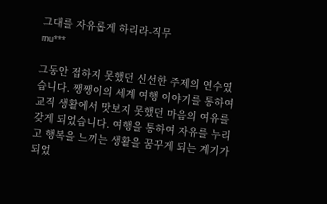그대를 자유롭게 하리라-직무
mu***

그동안 접하지 못했던 신선한 주제의 연수였습니다. 쨍쨍이의 세계 여행 이야기를 통하여 교직 생활에서 맛보지 못했던 마음의 여유를 갖게 되었습니다. 여행을 통하여 자유를 누리고 행복을 느끼는 생활을 꿈꾸게 되는 계기가 되었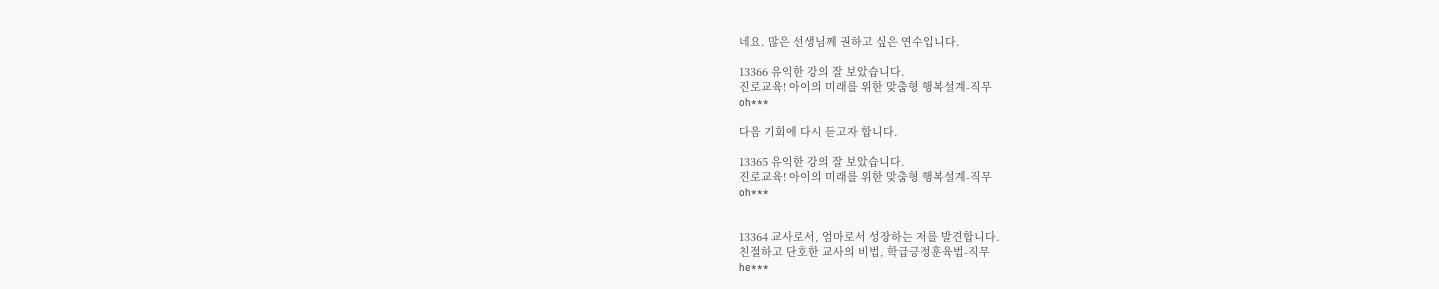네요. 많은 선생님께 권하고 싶은 연수입니다.

13366 유익한 강의 잘 보았습니다.
진로교육! 아이의 미래를 위한 맞춤형 행복설계-직무
oh***

다음 기회에 다시 듣고자 합니다.

13365 유익한 강의 잘 보았습니다.
진로교육! 아이의 미래를 위한 맞춤형 행복설계-직무
oh***


13364 교사로서, 엄마로서 성장하는 저를 발견합니다.
친절하고 단호한 교사의 비법, 학급긍정훈육법-직무
he***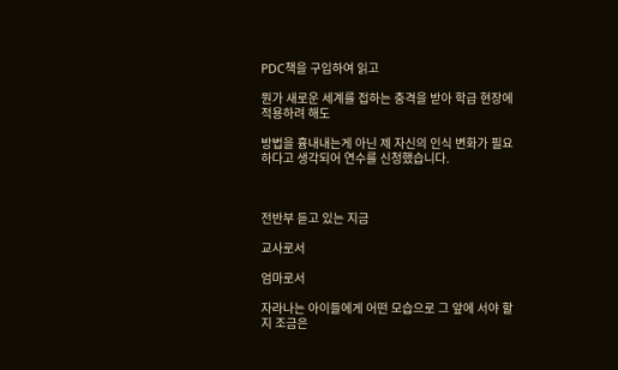PDC책을 구입하여 읽고

뭔가 새로운 세계를 접하는 충격을 받아 학급 현장에 적용하려 해도

방법을 흉내내는게 아닌 제 자신의 인식 변화가 필요하다고 생각되어 연수를 신청했습니다.



전반부 듣고 있는 지금

교사로서

엄마로서

자라나는 아이들에게 어떤 모습으로 그 앞에 서야 할지 조금은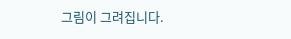그림이 그려집니다.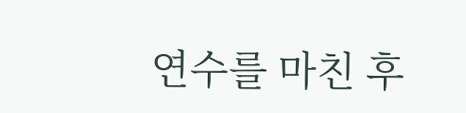연수를 마친 후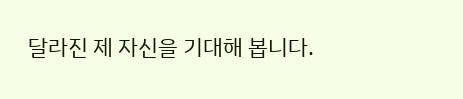달라진 제 자신을 기대해 봅니다.